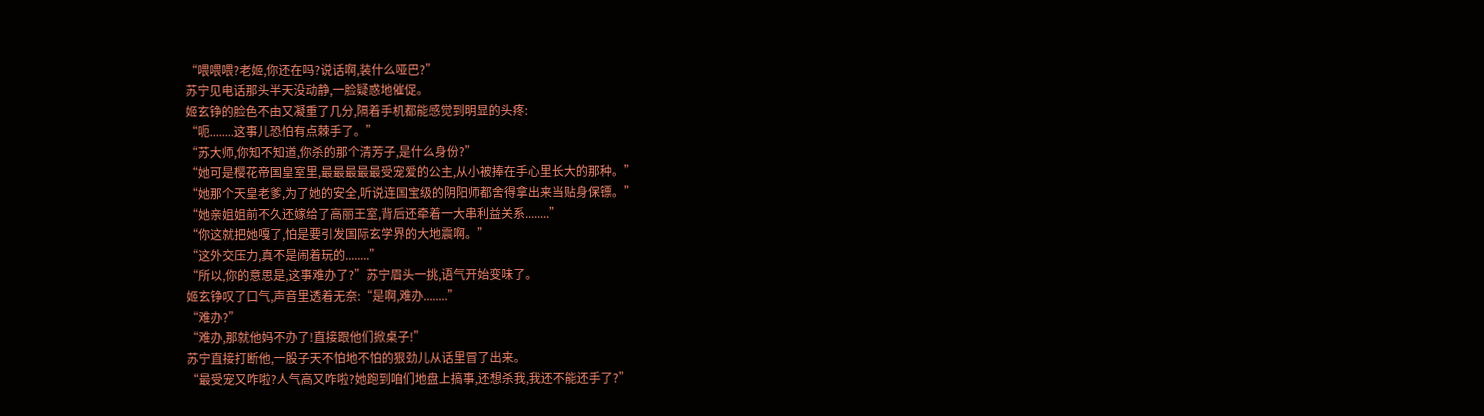“喂喂喂?老姬,你还在吗?说话啊,装什么哑巴?”
苏宁见电话那头半天没动静,一脸疑惑地催促。
姬玄铮的脸色不由又凝重了几分,隔着手机都能感觉到明显的头疼:
“呃........这事儿恐怕有点棘手了。”
“苏大师,你知不知道,你杀的那个清芳子,是什么身份?”
“她可是樱花帝国皇室里,最最最最最受宠爱的公主,从小被捧在手心里长大的那种。”
“她那个天皇老爹,为了她的安全,听说连国宝级的阴阳师都舍得拿出来当贴身保镖。”
“她亲姐姐前不久还嫁给了高丽王室,背后还牵着一大串利益关系........”
“你这就把她嘎了,怕是要引发国际玄学界的大地震啊。”
“这外交压力,真不是闹着玩的........”
“所以,你的意思是,这事难办了?”苏宁眉头一挑,语气开始变味了。
姬玄铮叹了口气,声音里透着无奈:“是啊,难办........”
“难办?”
“难办,那就他妈不办了!直接跟他们掀桌子!”
苏宁直接打断他,一股子天不怕地不怕的狠劲儿从话里冒了出来。
“最受宠又咋啦?人气高又咋啦?她跑到咱们地盘上搞事,还想杀我,我还不能还手了?”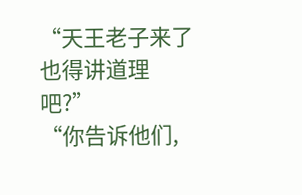“天王老子来了也得讲道理吧?”
“你告诉他们,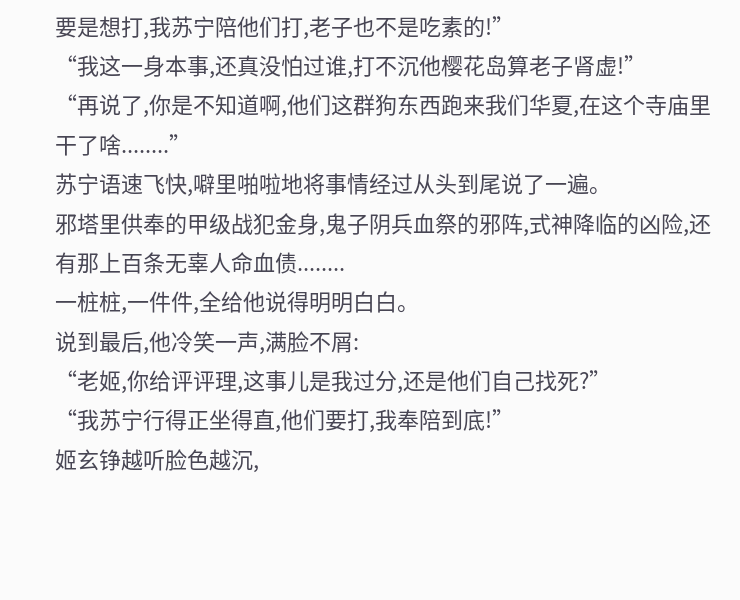要是想打,我苏宁陪他们打,老子也不是吃素的!”
“我这一身本事,还真没怕过谁,打不沉他樱花岛算老子肾虚!”
“再说了,你是不知道啊,他们这群狗东西跑来我们华夏,在这个寺庙里干了啥........”
苏宁语速飞快,噼里啪啦地将事情经过从头到尾说了一遍。
邪塔里供奉的甲级战犯金身,鬼子阴兵血祭的邪阵,式神降临的凶险,还有那上百条无辜人命血债........
一桩桩,一件件,全给他说得明明白白。
说到最后,他冷笑一声,满脸不屑:
“老姬,你给评评理,这事儿是我过分,还是他们自己找死?”
“我苏宁行得正坐得直,他们要打,我奉陪到底!”
姬玄铮越听脸色越沉,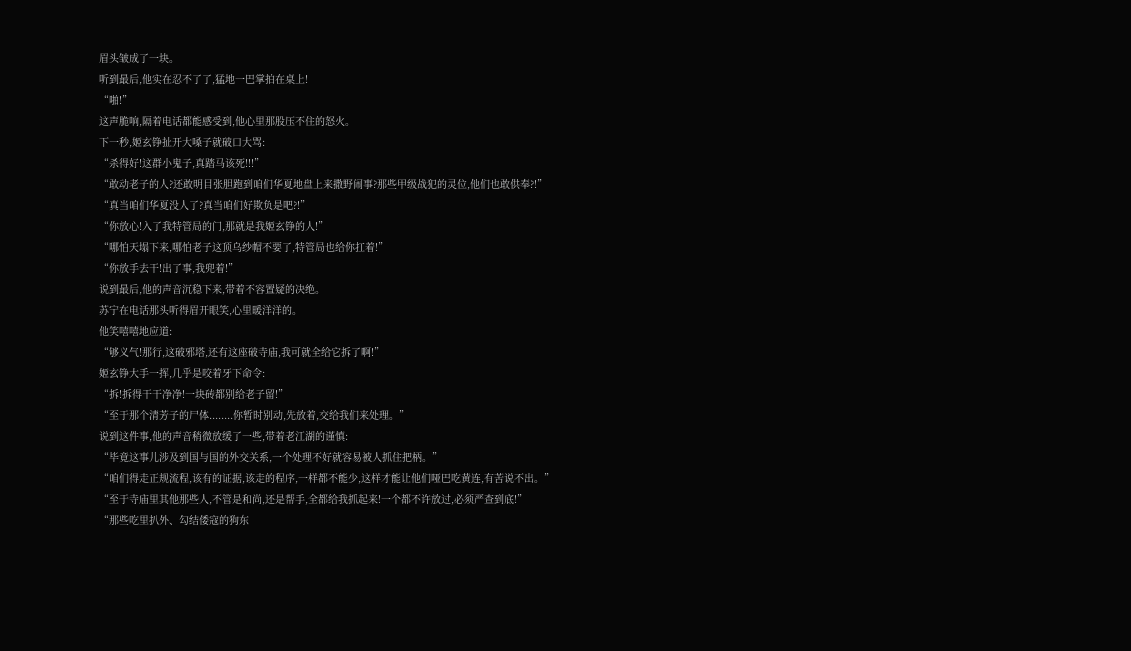眉头皱成了一块。
听到最后,他实在忍不了了,猛地一巴掌拍在桌上!
“啪!”
这声脆响,隔着电话都能感受到,他心里那股压不住的怒火。
下一秒,姬玄铮扯开大嗓子就破口大骂:
“杀得好!这群小鬼子,真踏马该死!!!”
“敢动老子的人?还敢明目张胆跑到咱们华夏地盘上来撒野闹事?那些甲级战犯的灵位,他们也敢供奉?!”
“真当咱们华夏没人了?真当咱们好欺负是吧?!”
“你放心!入了我特管局的门,那就是我姬玄铮的人!”
“哪怕天塌下来,哪怕老子这顶乌纱帽不要了,特管局也给你扛着!”
“你放手去干!出了事,我兜着!”
说到最后,他的声音沉稳下来,带着不容置疑的决绝。
苏宁在电话那头听得眉开眼笑,心里暖洋洋的。
他笑嘻嘻地应道:
“够义气!那行,这破邪塔,还有这座破寺庙,我可就全给它拆了啊!”
姬玄铮大手一挥,几乎是咬着牙下命令:
“拆!拆得干干净净!一块砖都别给老子留!”
“至于那个清芳子的尸体........你暂时别动,先放着,交给我们来处理。”
说到这件事,他的声音稍微放缓了一些,带着老江湖的谨慎:
“毕竟这事儿涉及到国与国的外交关系,一个处理不好就容易被人抓住把柄。”
“咱们得走正规流程,该有的证据,该走的程序,一样都不能少,这样才能让他们哑巴吃黄连,有苦说不出。”
“至于寺庙里其他那些人,不管是和尚,还是帮手,全都给我抓起来!一个都不许放过,必须严查到底!”
“那些吃里扒外、勾结倭寇的狗东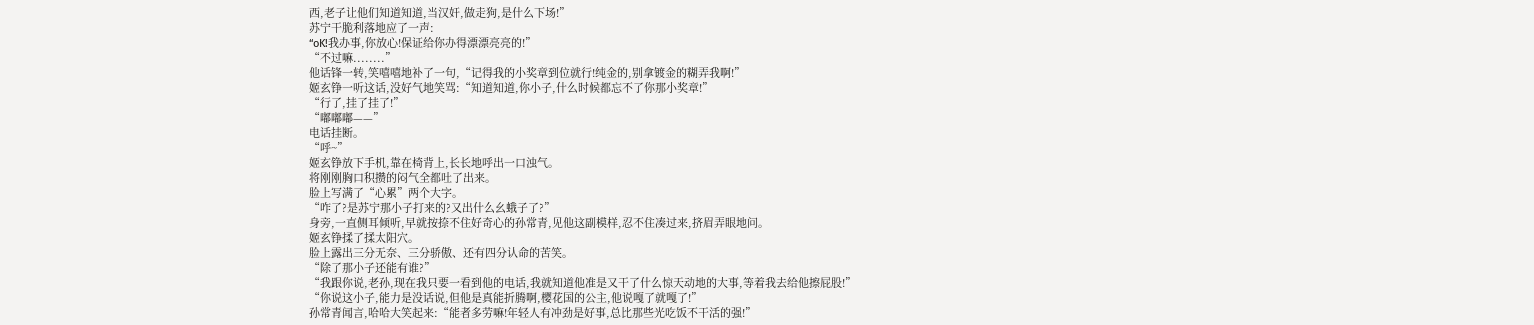西,老子让他们知道知道,当汉奸,做走狗,是什么下场!”
苏宁干脆利落地应了一声:
“oK!我办事,你放心!保证给你办得漂漂亮亮的!”
“不过嘛........”
他话锋一转,笑嘻嘻地补了一句,“记得我的小奖章到位就行!纯金的,别拿镀金的糊弄我啊!”
姬玄铮一听这话,没好气地笑骂:“知道知道,你小子,什么时候都忘不了你那小奖章!”
“行了,挂了挂了!”
“嘟嘟嘟——”
电话挂断。
“呼~”
姬玄铮放下手机,靠在椅背上,长长地呼出一口浊气。
将刚刚胸口积攒的闷气全都吐了出来。
脸上写满了“心累”两个大字。
“咋了?是苏宁那小子打来的?又出什么幺蛾子了?”
身旁,一直侧耳倾听,早就按捺不住好奇心的孙常青,见他这副模样,忍不住凑过来,挤眉弄眼地问。
姬玄铮揉了揉太阳穴。
脸上露出三分无奈、三分骄傲、还有四分认命的苦笑。
“除了那小子还能有谁?”
“我跟你说,老孙,现在我只要一看到他的电话,我就知道他准是又干了什么惊天动地的大事,等着我去给他擦屁股!”
“你说这小子,能力是没话说,但他是真能折腾啊,樱花国的公主,他说嘎了就嘎了!”
孙常青闻言,哈哈大笑起来:“能者多劳嘛!年轻人有冲劲是好事,总比那些光吃饭不干活的强!”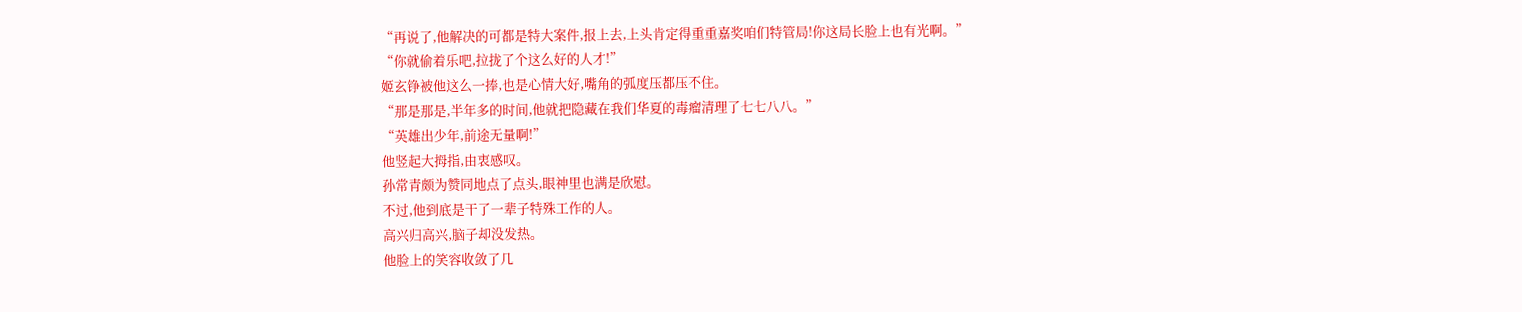“再说了,他解决的可都是特大案件,报上去,上头肯定得重重嘉奖咱们特管局!你这局长脸上也有光啊。”
“你就偷着乐吧,拉拢了个这么好的人才!”
姬玄铮被他这么一捧,也是心情大好,嘴角的弧度压都压不住。
“那是那是,半年多的时间,他就把隐藏在我们华夏的毒瘤清理了七七八八。”
“英雄出少年,前途无量啊!”
他竖起大拇指,由衷感叹。
孙常青颇为赞同地点了点头,眼神里也满是欣慰。
不过,他到底是干了一辈子特殊工作的人。
高兴归高兴,脑子却没发热。
他脸上的笑容收敛了几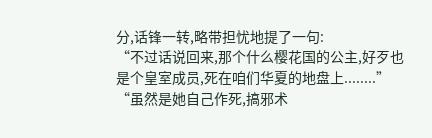分,话锋一转,略带担忧地提了一句:
“不过话说回来,那个什么樱花国的公主,好歹也是个皇室成员,死在咱们华夏的地盘上........”
“虽然是她自己作死,搞邪术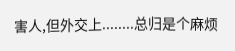害人,但外交上........总归是个麻烦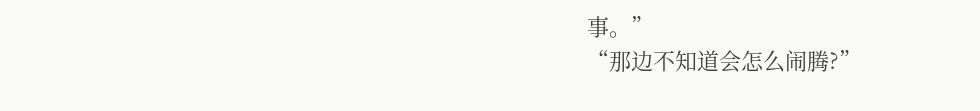事。”
“那边不知道会怎么闹腾?”